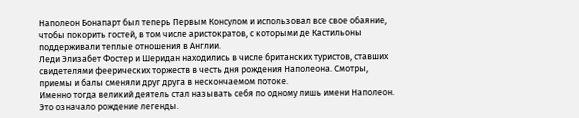Наполеон Бонапарт был теперь Первым Консулом и использовал все свое обаяние, чтобы покорить гостей, в том числе аристократов, с которыми де Кастильоны поддерживали теплые отношения в Англии.
Леди Элизабет Фостер и Шеридан находились в числе британских туристов, ставших свидетелями феерических торжеств в честь дня рождения Наполеона. Смотры, приемы и балы сменяли друг друга в нескончаемом потоке.
Именно тогда великий деятель стал называть себя по одному лишь имени Наполеон. Это означало рождение легенды.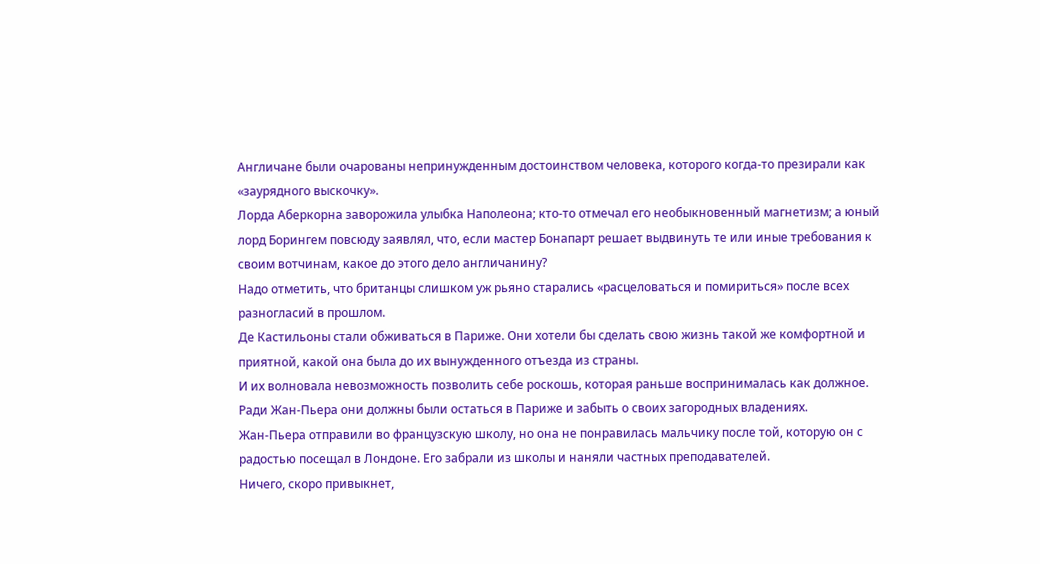Англичане были очарованы непринужденным достоинством человека, которого когда-то презирали как «заурядного выскочку».
Лорда Аберкорна заворожила улыбка Наполеона; кто-то отмечал его необыкновенный магнетизм; а юный лорд Борингем повсюду заявлял, что, если мастер Бонапарт решает выдвинуть те или иные требования к своим вотчинам, какое до этого дело англичанину?
Надо отметить, что британцы слишком уж рьяно старались «расцеловаться и помириться» после всех разногласий в прошлом.
Де Кастильоны стали обживаться в Париже. Они хотели бы сделать свою жизнь такой же комфортной и приятной, какой она была до их вынужденного отъезда из страны.
И их волновала невозможность позволить себе роскошь, которая раньше воспринималась как должное.
Ради Жан-Пьера они должны были остаться в Париже и забыть о своих загородных владениях.
Жан-Пьера отправили во французскую школу, но она не понравилась мальчику после той, которую он с радостью посещал в Лондоне. Его забрали из школы и наняли частных преподавателей.
Ничего, скоро привыкнет,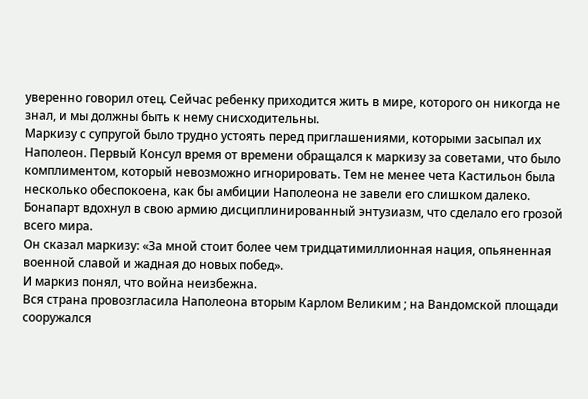уверенно говорил отец. Сейчас ребенку приходится жить в мире, которого он никогда не знал, и мы должны быть к нему снисходительны.
Маркизу с супругой было трудно устоять перед приглашениями, которыми засыпал их Наполеон. Первый Консул время от времени обращался к маркизу за советами, что было комплиментом, который невозможно игнорировать. Тем не менее чета Кастильон была несколько обеспокоена, как бы амбиции Наполеона не завели его слишком далеко.
Бонапарт вдохнул в свою армию дисциплинированный энтузиазм, что сделало его грозой всего мира.
Он сказал маркизу: «За мной стоит более чем тридцатимиллионная нация, опьяненная военной славой и жадная до новых побед».
И маркиз понял, что война неизбежна.
Вся страна провозгласила Наполеона вторым Карлом Великим ; на Вандомской площади сооружался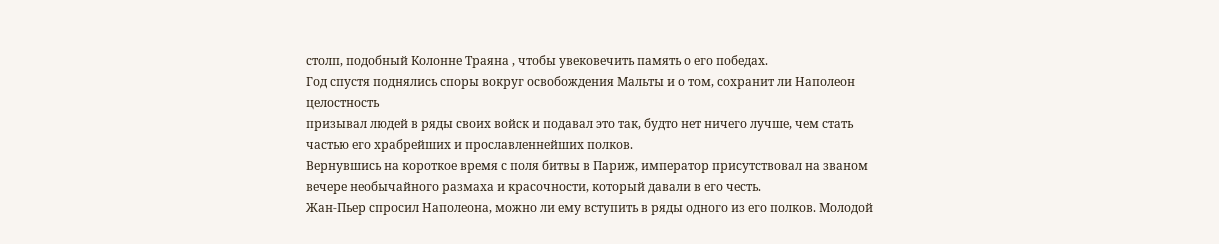столп, подобный Колонне Траяна , чтобы увековечить память о его победах.
Год спустя поднялись споры вокруг освобождения Мальты и о том, сохранит ли Наполеон целостность
призывал людей в ряды своих войск и подавал это так, будто нет ничего лучше, чем стать частью его храбрейших и прославленнейших полков.
Вернувшись на короткое время с поля битвы в Париж, император присутствовал на званом вечере необычайного размаха и красочности, который давали в его честь.
Жан-Пьер спросил Наполеона, можно ли ему вступить в ряды одного из его полков. Молодой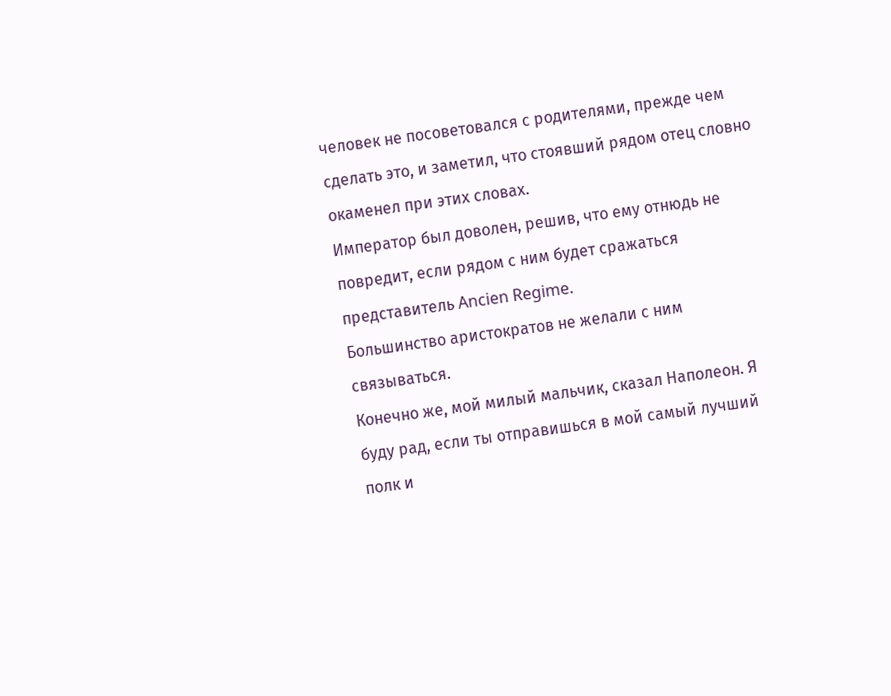человек не посоветовался с родителями, прежде чем сделать это, и заметил, что стоявший рядом отец словно окаменел при этих словах.
Император был доволен, решив, что ему отнюдь не повредит, если рядом с ним будет сражаться представитель Ancien Regime.
Большинство аристократов не желали с ним связываться.
Конечно же, мой милый мальчик, сказал Наполеон. Я буду рад, если ты отправишься в мой самый лучший полк и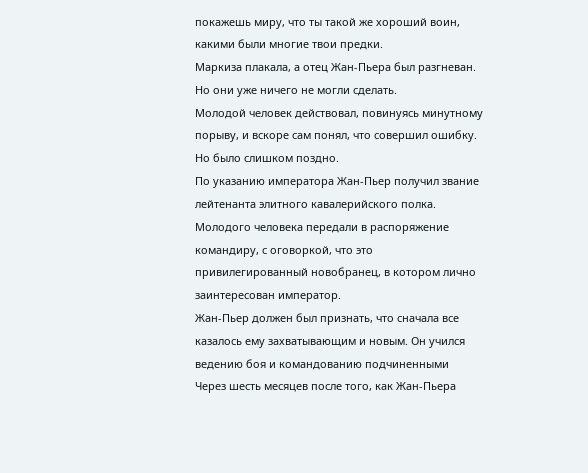покажешь миру, что ты такой же хороший воин, какими были многие твои предки.
Маркиза плакала, а отец Жан-Пьера был разгневан.
Но они уже ничего не могли сделать.
Молодой человек действовал, повинуясь минутному порыву, и вскоре сам понял, что совершил ошибку. Но было слишком поздно.
По указанию императора Жан-Пьер получил звание лейтенанта элитного кавалерийского полка.
Молодого человека передали в распоряжение командиру, с оговоркой, что это привилегированный новобранец, в котором лично заинтересован император.
Жан-Пьер должен был признать, что сначала все казалось ему захватывающим и новым. Он учился ведению боя и командованию подчиненными
Через шесть месяцев после того, как Жан-Пьера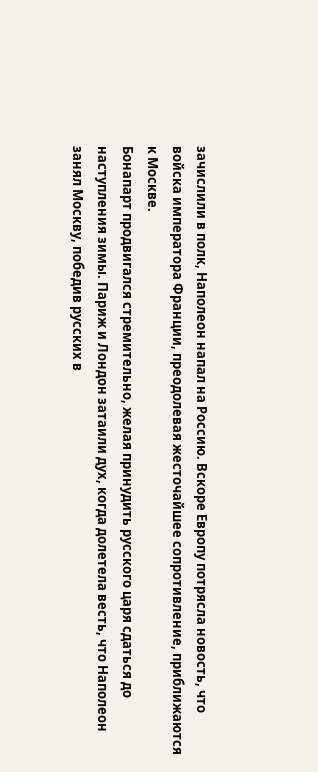зачислили в полк, Наполеон напал на Россию. Вскоре Европу потрясла новость, что войска императора Франции, преодолевая жесточайшее сопротивление, приближаются к Москве.
Бонапарт продвигался стремительно, желая принудить русского царя сдаться до наступления зимы. Париж и Лондон затаили дух, когда долетела весть, что Наполеон занял Москву, победив русских в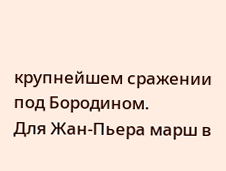крупнейшем сражении под Бородином.
Для Жан-Пьера марш в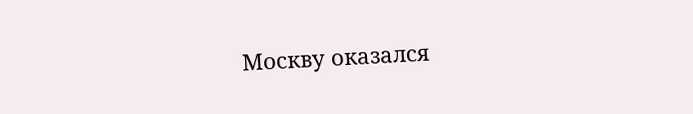Москву оказался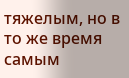тяжелым, но в то же время самым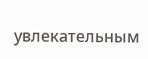увлекательным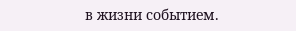в жизни событием.